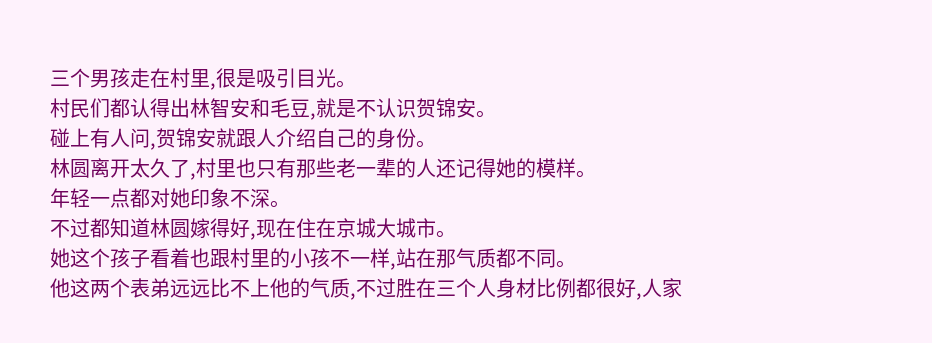三个男孩走在村里,很是吸引目光。
村民们都认得出林智安和毛豆,就是不认识贺锦安。
碰上有人问,贺锦安就跟人介绍自己的身份。
林圆离开太久了,村里也只有那些老一辈的人还记得她的模样。
年轻一点都对她印象不深。
不过都知道林圆嫁得好,现在住在京城大城市。
她这个孩子看着也跟村里的小孩不一样,站在那气质都不同。
他这两个表弟远远比不上他的气质,不过胜在三个人身材比例都很好,人家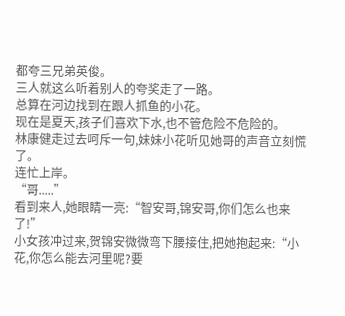都夸三兄弟英俊。
三人就这么听着别人的夸奖走了一路。
总算在河边找到在跟人抓鱼的小花。
现在是夏天,孩子们喜欢下水,也不管危险不危险的。
林康健走过去呵斥一句,妹妹小花听见她哥的声音立刻慌了。
连忙上岸。
“哥.....”
看到来人,她眼睛一亮:“智安哥,锦安哥,你们怎么也来了!”
小女孩冲过来,贺锦安微微弯下腰接住,把她抱起来:“小花,你怎么能去河里呢?要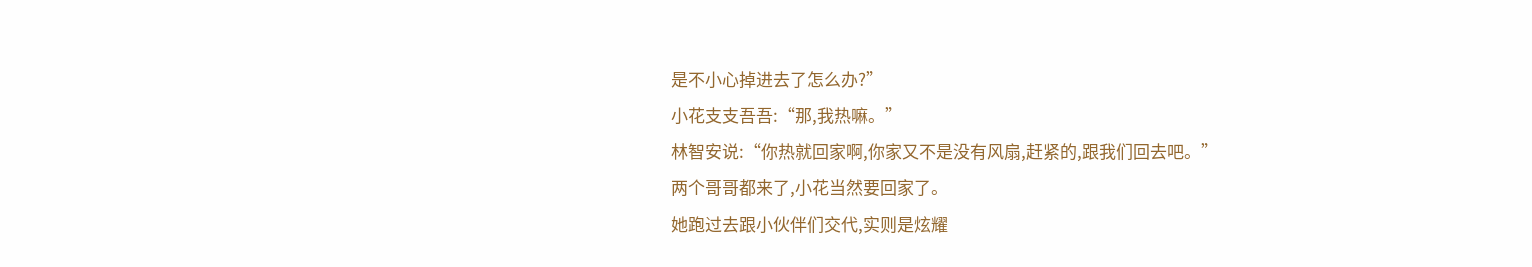是不小心掉进去了怎么办?”
小花支支吾吾:“那,我热嘛。”
林智安说:“你热就回家啊,你家又不是没有风扇,赶紧的,跟我们回去吧。”
两个哥哥都来了,小花当然要回家了。
她跑过去跟小伙伴们交代,实则是炫耀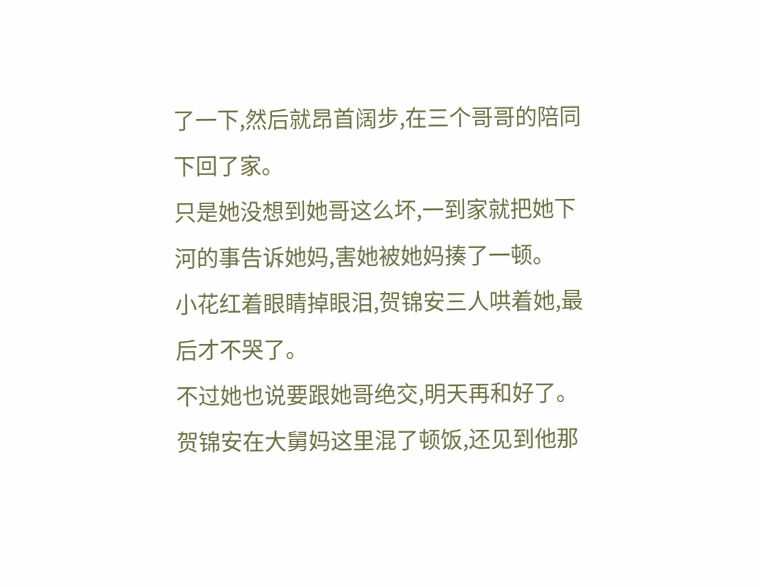了一下,然后就昂首阔步,在三个哥哥的陪同下回了家。
只是她没想到她哥这么坏,一到家就把她下河的事告诉她妈,害她被她妈揍了一顿。
小花红着眼睛掉眼泪,贺锦安三人哄着她,最后才不哭了。
不过她也说要跟她哥绝交,明天再和好了。
贺锦安在大舅妈这里混了顿饭,还见到他那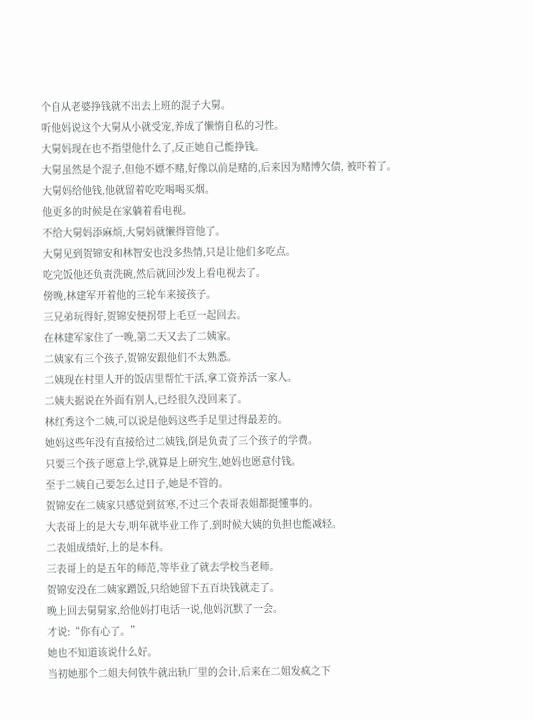个自从老婆挣钱就不出去上班的混子大舅。
听他妈说这个大舅从小就受宠,养成了懒惰自私的习性。
大舅妈现在也不指望他什么了,反正她自己能挣钱。
大舅虽然是个混子,但他不嫖不赌,好像以前是赌的,后来因为赌博欠债, 被吓着了。
大舅妈给他钱,他就留着吃吃喝喝买烟。
他更多的时候是在家躺着看电视。
不给大舅妈添麻烦,大舅妈就懒得管他了。
大舅见到贺锦安和林智安也没多热情,只是让他们多吃点。
吃完饭他还负责洗碗,然后就回沙发上看电视去了。
傍晚,林建军开着他的三轮车来接孩子。
三兄弟玩得好,贺锦安便拐带上毛豆一起回去。
在林建军家住了一晚,第二天又去了二姨家。
二姨家有三个孩子,贺锦安跟他们不太熟悉。
二姨现在村里人开的饭店里帮忙干活,拿工资养活一家人。
二姨夫据说在外面有别人,已经很久没回来了。
林红秀这个二姨,可以说是他妈这些手足里过得最差的。
她妈这些年没有直接给过二姨钱,倒是负责了三个孩子的学费。
只要三个孩子愿意上学,就算是上研究生,她妈也愿意付钱。
至于二姨自己要怎么过日子,她是不管的。
贺锦安在二姨家只感觉到贫寒,不过三个表哥表姐都挺懂事的。
大表哥上的是大专,明年就毕业工作了,到时候大姨的负担也能减轻。
二表姐成绩好,上的是本科。
三表哥上的是五年的师范,等毕业了就去学校当老师。
贺锦安没在二姨家蹭饭,只给她留下五百块钱就走了。
晚上回去舅舅家,给他妈打电话一说,他妈沉默了一会。
才说:“你有心了。”
她也不知道该说什么好。
当初她那个二姐夫何铁牛就出轨厂里的会计,后来在二姐发疯之下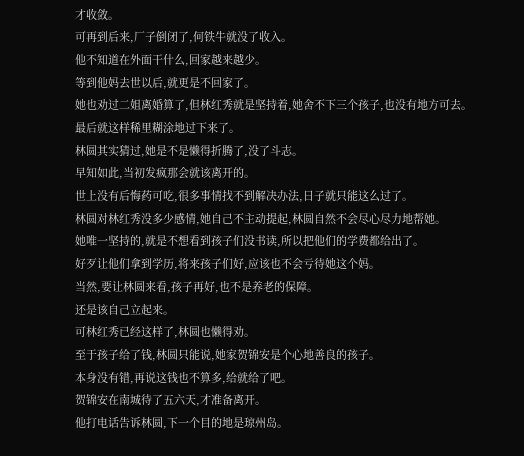才收敛。
可再到后来,厂子倒闭了,何铁牛就没了收入。
他不知道在外面干什么,回家越来越少。
等到他妈去世以后,就更是不回家了。
她也劝过二姐离婚算了,但林红秀就是坚持着,她舍不下三个孩子,也没有地方可去。
最后就这样稀里糊涂地过下来了。
林圆其实猜过,她是不是懒得折腾了,没了斗志。
早知如此,当初发疯那会就该离开的。
世上没有后悔药可吃,很多事情找不到解决办法,日子就只能这么过了。
林圆对林红秀没多少感情,她自己不主动提起,林圆自然不会尽心尽力地帮她。
她唯一坚持的,就是不想看到孩子们没书读,所以把他们的学费都给出了。
好歹让他们拿到学历,将来孩子们好,应该也不会亏待她这个妈。
当然,要让林圆来看,孩子再好,也不是养老的保障。
还是该自己立起来。
可林红秀已经这样了,林圆也懒得劝。
至于孩子给了钱,林圆只能说,她家贺锦安是个心地善良的孩子。
本身没有错,再说这钱也不算多,给就给了吧。
贺锦安在南城待了五六天,才准备离开。
他打电话告诉林圆,下一个目的地是琼州岛。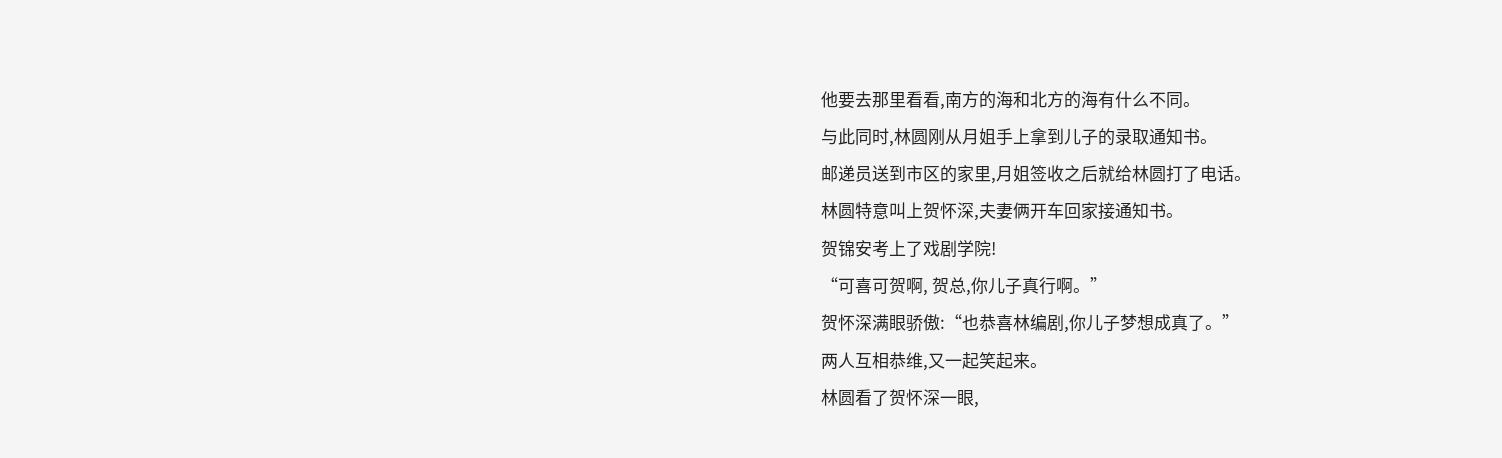他要去那里看看,南方的海和北方的海有什么不同。
与此同时,林圆刚从月姐手上拿到儿子的录取通知书。
邮递员送到市区的家里,月姐签收之后就给林圆打了电话。
林圆特意叫上贺怀深,夫妻俩开车回家接通知书。
贺锦安考上了戏剧学院!
“可喜可贺啊, 贺总,你儿子真行啊。”
贺怀深满眼骄傲:“也恭喜林编剧,你儿子梦想成真了。”
两人互相恭维,又一起笑起来。
林圆看了贺怀深一眼,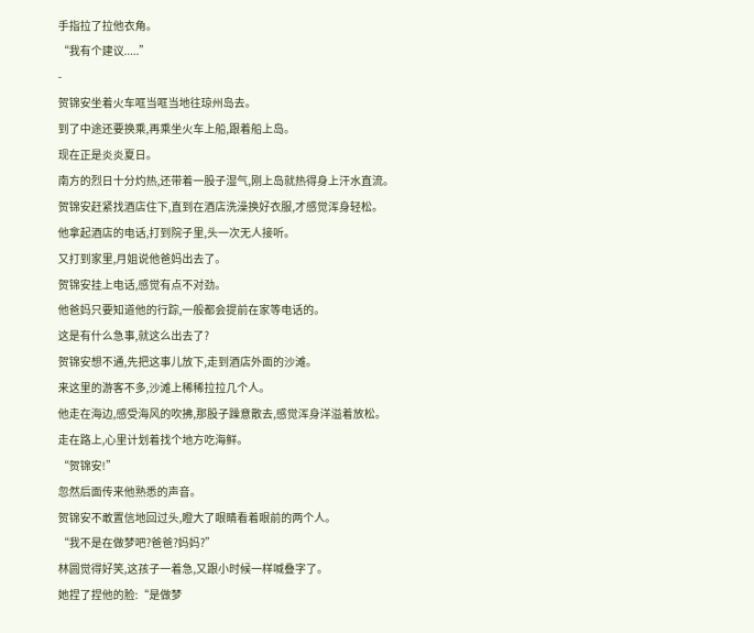手指拉了拉他衣角。
“我有个建议.....”
-
贺锦安坐着火车哐当哐当地往琼州岛去。
到了中途还要换乘,再乘坐火车上船,跟着船上岛。
现在正是炎炎夏日。
南方的烈日十分灼热,还带着一股子湿气,刚上岛就热得身上汗水直流。
贺锦安赶紧找酒店住下,直到在酒店洗澡换好衣服,才感觉浑身轻松。
他拿起酒店的电话,打到院子里,头一次无人接听。
又打到家里,月姐说他爸妈出去了。
贺锦安挂上电话,感觉有点不对劲。
他爸妈只要知道他的行踪,一般都会提前在家等电话的。
这是有什么急事,就这么出去了?
贺锦安想不通,先把这事儿放下,走到酒店外面的沙滩。
来这里的游客不多,沙滩上稀稀拉拉几个人。
他走在海边,感受海风的吹拂,那股子躁意散去,感觉浑身洋溢着放松。
走在路上,心里计划着找个地方吃海鲜。
“贺锦安!”
忽然后面传来他熟悉的声音。
贺锦安不敢置信地回过头,瞪大了眼睛看着眼前的两个人。
“我不是在做梦吧?爸爸?妈妈?”
林圆觉得好笑,这孩子一着急,又跟小时候一样喊叠字了。
她捏了捏他的脸:“是做梦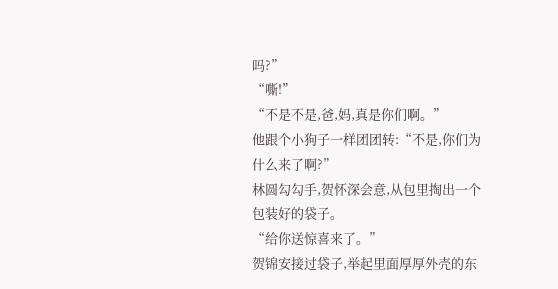吗?”
“嘶!”
“不是不是,爸,妈,真是你们啊。”
他跟个小狗子一样团团转:“不是,你们为什么来了啊?”
林圆勾勾手,贺怀深会意,从包里掏出一个包装好的袋子。
“给你送惊喜来了。”
贺锦安接过袋子,举起里面厚厚外壳的东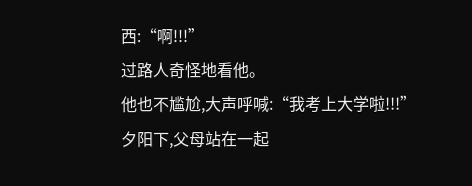西:“啊!!!”
过路人奇怪地看他。
他也不尴尬,大声呼喊:“我考上大学啦!!!”
夕阳下,父母站在一起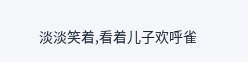淡淡笑着,看着儿子欢呼雀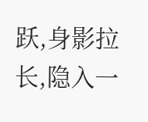跃,身影拉长,隐入一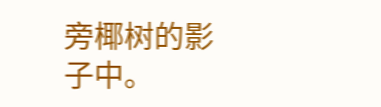旁椰树的影子中。